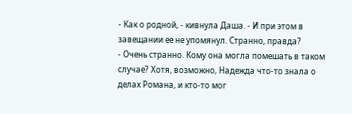- Как о родной, - кивнула Даша. - И при этом в завещании ее не упомянул. Странно, правда?
- Очень странно. Кому она могла помешать в таком случае? Хотя, возможно, Надежда что-то знала о делах Романа, и кто-то мог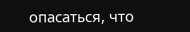опасаться, что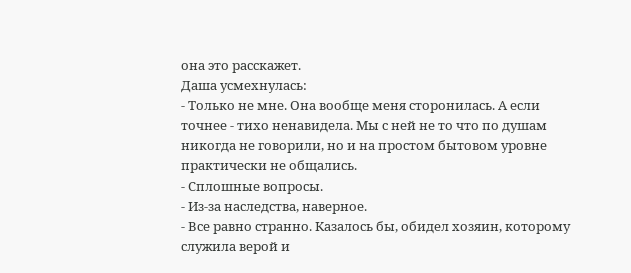она это расскажет.
Даша усмехнулась:
- Только не мне. Она вообще меня сторонилась. А если точнее - тихо ненавидела. Мы с ней не то что по душам никогда не говорили, но и на простом бытовом уровне практически не общались.
- Сплошные вопросы.
- Из-за наследства, наверное.
- Все равно странно. Казалось бы, обидел хозяин, которому служила верой и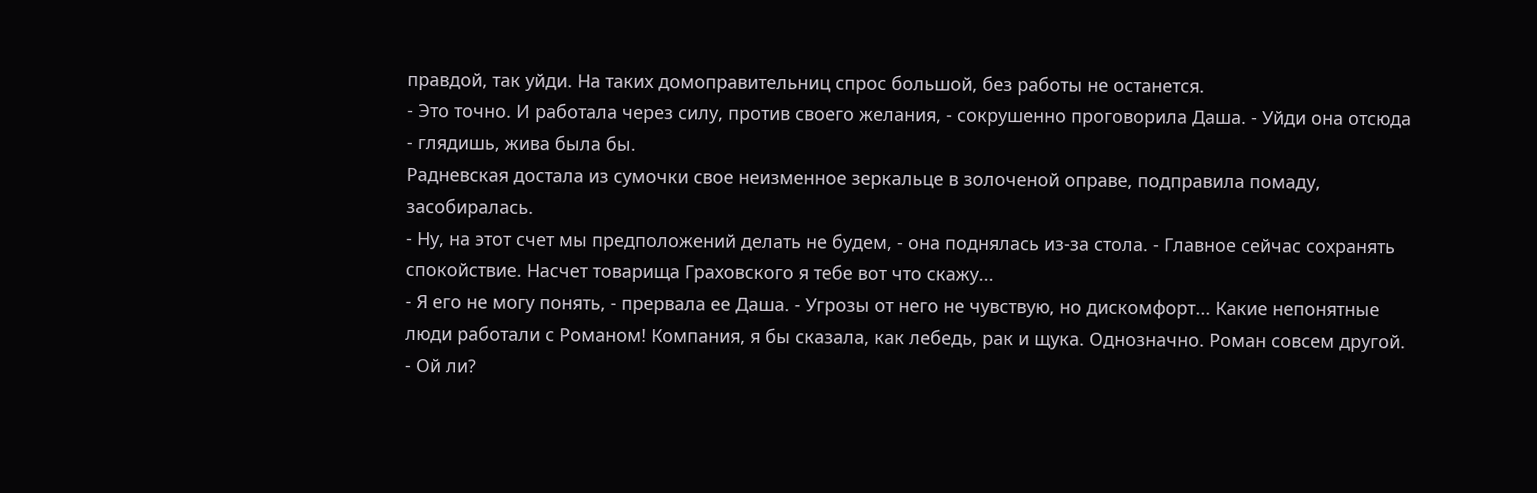правдой, так уйди. На таких домоправительниц спрос большой, без работы не останется.
- Это точно. И работала через силу, против своего желания, - сокрушенно проговорила Даша. - Уйди она отсюда - глядишь, жива была бы.
Радневская достала из сумочки свое неизменное зеркальце в золоченой оправе, подправила помаду, засобиралась.
- Ну, на этот счет мы предположений делать не будем, - она поднялась из-за стола. - Главное сейчас сохранять спокойствие. Насчет товарища Граховского я тебе вот что скажу...
- Я его не могу понять, - прервала ее Даша. - Угрозы от него не чувствую, но дискомфорт... Какие непонятные люди работали с Романом! Компания, я бы сказала, как лебедь, рак и щука. Однозначно. Роман совсем другой.
- Ой ли?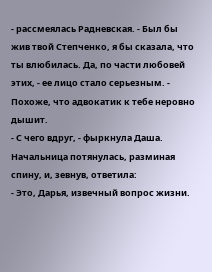- рассмеялась Радневская. - Был бы жив твой Степченко, я бы сказала, что ты влюбилась. Да, по части любовей этих, - ее лицо стало серьезным. - Похоже, что адвокатик к тебе неровно дышит.
- С чего вдруг, - фыркнула Даша.
Начальница потянулась, разминая спину, и, зевнув, ответила:
- Это, Дарья, извечный вопрос жизни.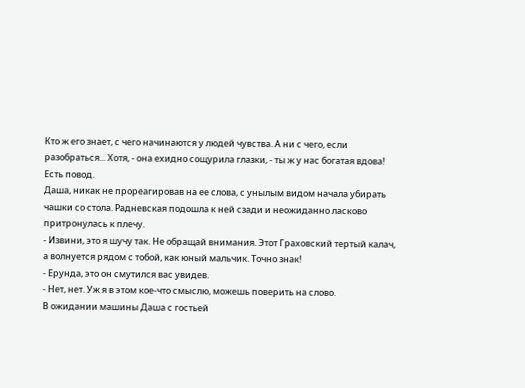Кто ж его знает, с чего начинаются у людей чувства. А ни с чего, если разобраться... Хотя, - она ехидно сощурила глазки, - ты ж у нас богатая вдова! Есть повод.
Даша, никак не прореагировав на ее слова, с унылым видом начала убирать чашки со стола. Радневская подошла к ней сзади и неожиданно ласково притронулась к плечу.
- Извини, это я шучу так. Не обращай внимания. Этот Граховский тертый калач, а волнуется рядом с тобой, как юный мальчик. Точно знак!
- Ерунда, это он смутился вас увидев.
- Нет, нет. Уж я в этом кое-что смыслю, можешь поверить на слово.
В ожидании машины Даша с гостьей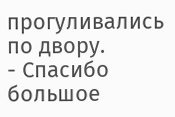прогуливались по двору.
- Спасибо большое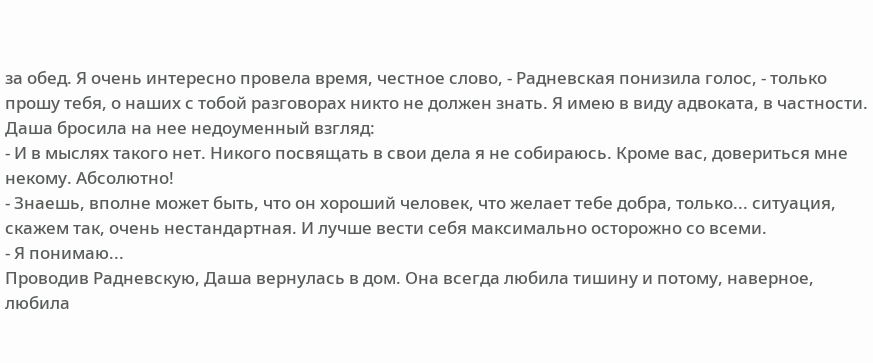за обед. Я очень интересно провела время, честное слово, - Радневская понизила голос, - только прошу тебя, о наших с тобой разговорах никто не должен знать. Я имею в виду адвоката, в частности.
Даша бросила на нее недоуменный взгляд:
- И в мыслях такого нет. Никого посвящать в свои дела я не собираюсь. Кроме вас, довериться мне некому. Абсолютно!
- Знаешь, вполне может быть, что он хороший человек, что желает тебе добра, только... ситуация, скажем так, очень нестандартная. И лучше вести себя максимально осторожно со всеми.
- Я понимаю...
Проводив Радневскую, Даша вернулась в дом. Она всегда любила тишину и потому, наверное, любила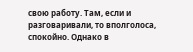свою работу. Там, если и разговаривали, то вполголоса, спокойно. Однако в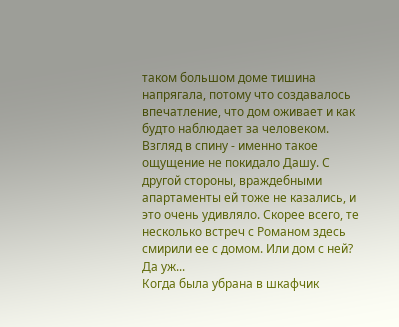таком большом доме тишина напрягала, потому что создавалось впечатление, что дом оживает и как будто наблюдает за человеком. Взгляд в спину - именно такое ощущение не покидало Дашу. С другой стороны, враждебными апартаменты ей тоже не казались, и это очень удивляло. Скорее всего, те несколько встреч с Романом здесь смирили ее с домом. Или дом с ней? Да уж...
Когда была убрана в шкафчик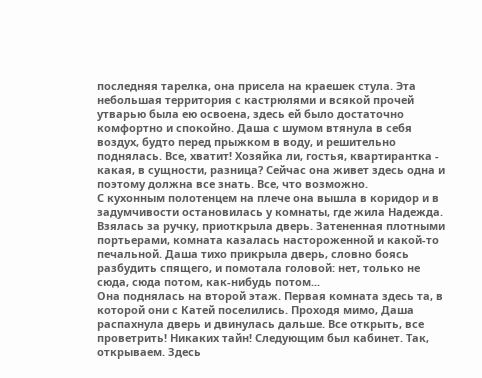последняя тарелка, она присела на краешек стула. Эта небольшая территория с кастрюлями и всякой прочей утварью была ею освоена, здесь ей было достаточно комфортно и спокойно. Даша с шумом втянула в себя воздух, будто перед прыжком в воду, и решительно поднялась. Все, хватит! Хозяйка ли, гостья, квартирантка - какая, в сущности, разница? Сейчас она живет здесь одна и поэтому должна все знать. Все, что возможно.
С кухонным полотенцем на плече она вышла в коридор и в задумчивости остановилась у комнаты, где жила Надежда. Взялась за ручку, приоткрыла дверь. Затененная плотными портьерами, комната казалась настороженной и какой-то печальной. Даша тихо прикрыла дверь, словно боясь разбудить спящего, и помотала головой: нет, только не сюда, сюда потом, как-нибудь потом...
Она поднялась на второй этаж. Первая комната здесь та, в которой они с Катей поселились. Проходя мимо, Даша распахнула дверь и двинулась дальше. Все открыть, все проветрить! Никаких тайн! Следующим был кабинет. Так, открываем. Здесь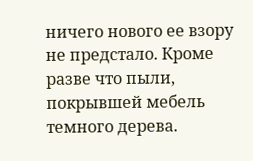ничего нового ее взору не предстало. Кроме разве что пыли, покрывшей мебель темного дерева.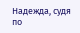Надежда, судя по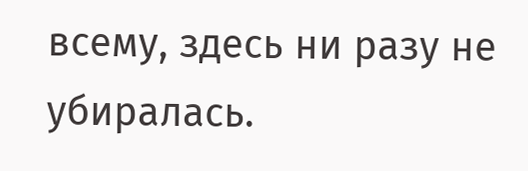всему, здесь ни разу не убиралась.